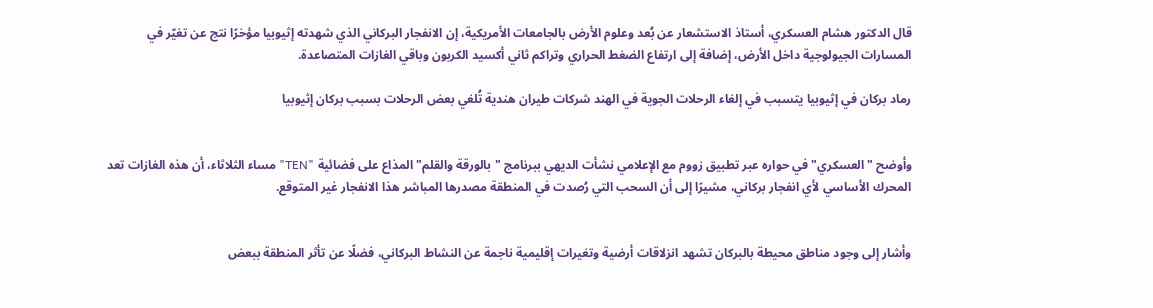قال الدكتور هشام العسكري، أستاذ الاستشعار عن بُعد وعلوم الأرض بالجامعات الأمريكية، إن الانفجار البركاني الذي شهدته إثيوبيا مؤخرًا نتج عن تغيّر في المسارات الجيولوجية داخل الأرض، إضافة إلى ارتفاع الضغط الحراري وتراكم ثاني أكسيد الكربون وباقي الغازات المتصاعدة.

رماد بركان في إثيوبيا يتسبب في إلغاء الرحلات الجوية في الهند شركات طيران هندية تُلغي بعض الرحلات بسبب بركان إثيوبيا


وأوضح "العسكري" في حواره عبر تطبيق زووم مع الإعلامي نشأت الديهي ببرنامج "بالورقة والقلم" المذاع على فضائية "TEN" مساء الثلاثاء، أن هذه الغازات تعد المحرك الأساسي لأي انفجار بركاني، مشيرًا إلى أن السحب التي رُصدت في المنطقة مصدرها المباشر هذا الانفجار غير المتوقع.


وأشار إلى وجود مناطق محيطة بالبركان تشهد انزلاقات أرضية وتغيرات إقليمية ناجمة عن النشاط البركاني، فضلًا عن تأثر المنطقة ببعض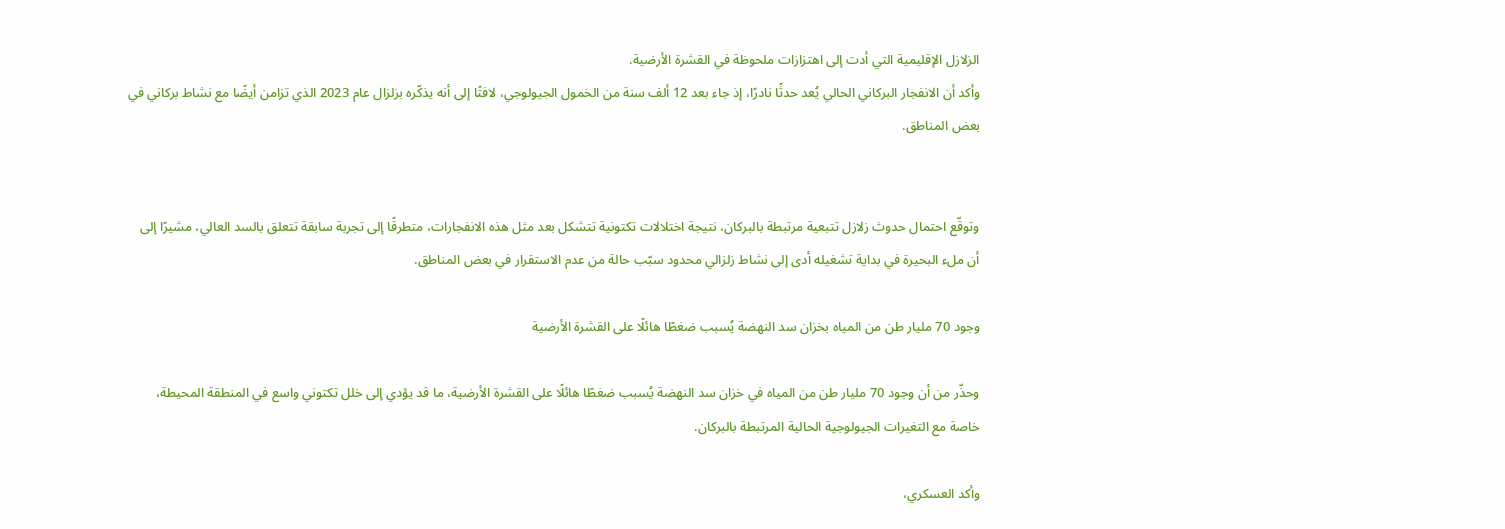الزلازل الإقليمية التي أدت إلى اهتزازات ملحوظة في القشرة الأرضية.
وأكد أن الانفجار البركاني الحالي يُعد حدثًا نادرًا، إذ جاء بعد 12 ألف سنة من الخمول الجيولوجي، لافتًا إلى أنه يذكّره بزلزال عام 2023 الذي تزامن أيضًا مع نشاط بركاني في بعض المناطق.


وتوقّع احتمال حدوث زلازل تتبعية مرتبطة بالبركان، نتيجة اختلالات تكتونية تتشكل بعد مثل هذه الانفجارات، متطرقًا إلى تجربة سابقة تتعلق بالسد العالي، مشيرًا إلى أن ملء البحيرة في بداية تشغيله أدى إلى نشاط زلزالي محدود سبّب حالة من عدم الاستقرار في بعض المناطق.

وجود 70 مليار طن من المياه بخزان سد النهضة يُسبب ضغطًا هائلًا على القشرة الأرضية

وحذّر من أن وجود 70 مليار طن من المياه في خزان سد النهضة يُسبب ضغطًا هائلًا على القشرة الأرضية، ما قد يؤدي إلى خلل تكتوني واسع في المنطقة المحيطة، خاصة مع التغيرات الجيولوجية الحالية المرتبطة بالبركان.

وأكد العسكري،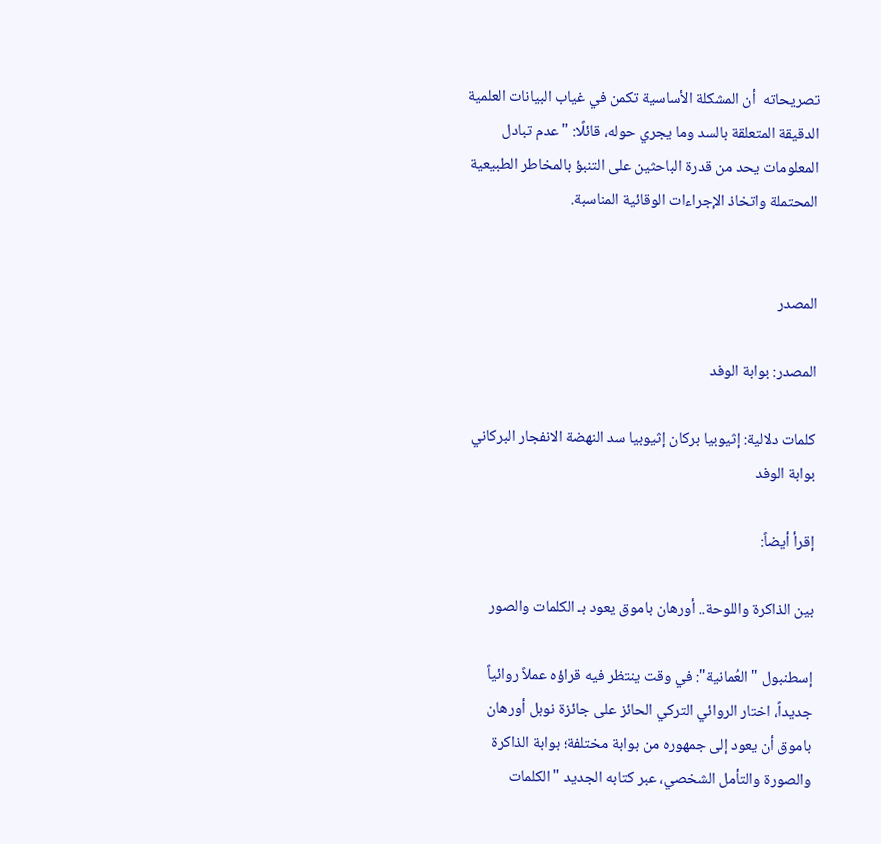تصريحاته  أن المشكلة الأساسية تكمن في غياب البيانات العلمية الدقيقة المتعلقة بالسد وما يجري حوله، قائلًا: "عدم تبادل المعلومات يحد من قدرة الباحثين على التنبؤ بالمخاطر الطبيعية المحتملة واتخاذ الإجراءات الوقائية المناسبة.


المصدر

المصدر: بوابة الوفد

كلمات دلالية: إثيوبيا بركان إثيوبيا سد النهضة الانفجار البركاني بوابة الوفد

إقرأ أيضاً:

بين الذاكرة واللوحة.. أورهان باموق يعود بـ الكلمات والصور

إسطنبول "العُمانية": في وقت ينتظر فيه قراؤه عملاً روائياً جديداً، اختار الروائي التركي الحائز على جائزة نوبل أورهان باموق أن يعود إلى جمهوره من بوابة مختلفة؛ بوابة الذاكرة والصورة والتأمل الشخصي، عبر كتابه الجديد "الكلمات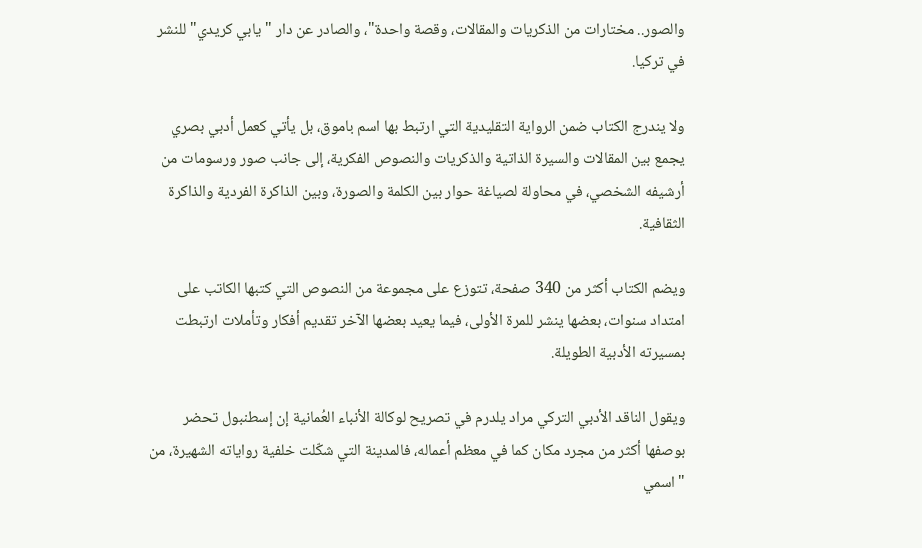والصور.. مختارات من الذكريات والمقالات، وقصة واحدة"، والصادر عن دار "يابي كريدي" للنشر في تركيا.

ولا يندرج الكتاب ضمن الرواية التقليدية التي ارتبط بها اسم باموق، بل يأتي كعمل أدبي بصري يجمع بين المقالات والسيرة الذاتية والذكريات والنصوص الفكرية، إلى جانب صور ورسومات من أرشيفه الشخصي، في محاولة لصياغة حوار بين الكلمة والصورة، وبين الذاكرة الفردية والذاكرة الثقافية.

ويضم الكتاب أكثر من 340 صفحة، تتوزع على مجموعة من النصوص التي كتبها الكاتب على امتداد سنوات، بعضها ينشر للمرة الأولى، فيما يعيد بعضها الآخر تقديم أفكار وتأملات ارتبطت بمسيرته الأدبية الطويلة.

ويقول الناقد الأدبي التركي مراد يلدرم في تصريح لوكالة الأنباء العُمانية إن إسطنبول تحضر بوصفها أكثر من مجرد مكان كما في معظم أعماله، فالمدينة التي شكّلت خلفية رواياته الشهيرة، من "اسمي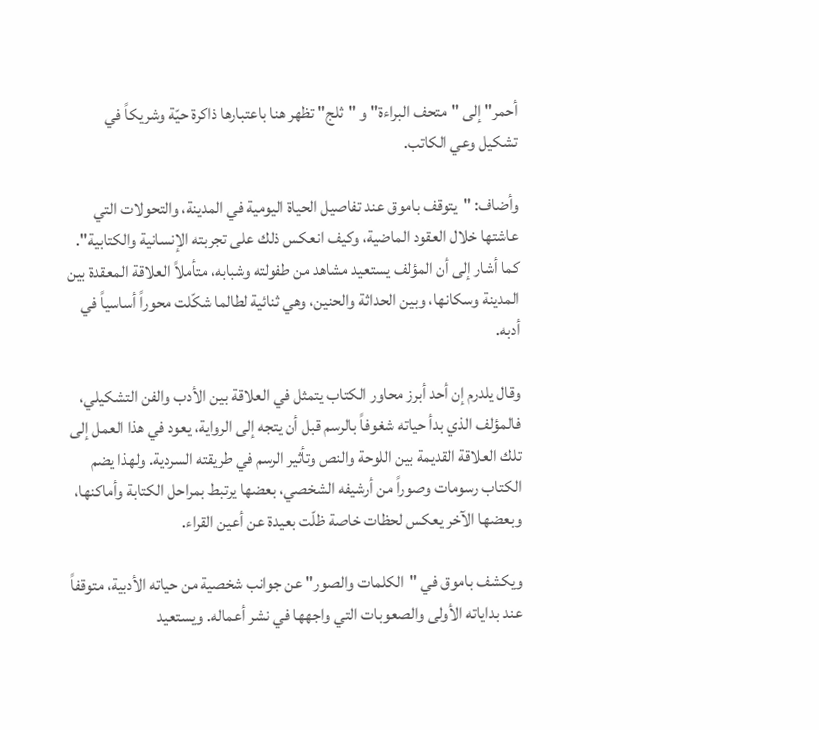أحمر" إلى "متحف البراءة" و "ثلج" تظهر هنا باعتبارها ذاكرة حيّة وشريكاً في تشكيل وعي الكاتب.

وأضاف: "يتوقف باموق عند تفاصيل الحياة اليومية في المدينة، والتحولات التي عاشتها خلال العقود الماضية، وكيف انعكس ذلك على تجربته الإنسانية والكتابية". كما أشار إلى أن المؤلف يستعيد مشاهد من طفولته وشبابه، متأملاً العلاقة المعقدة بين المدينة وسكانها، وبين الحداثة والحنين، وهي ثنائية لطالما شكّلت محوراً أساسياً في أدبه.

وقال يلدرم إن أحد أبرز محاور الكتاب يتمثل في العلاقة بين الأدب والفن التشكيلي، فالمؤلف الذي بدأ حياته شغوفاً بالرسم قبل أن يتجه إلى الرواية، يعود في هذا العمل إلى تلك العلاقة القديمة بين اللوحة والنص وتأثير الرسم في طريقته السردية. ولهذا يضم الكتاب رسومات وصوراً من أرشيفه الشخصي، بعضها يرتبط بمراحل الكتابة وأماكنها، وبعضها الآخر يعكس لحظات خاصة ظلّت بعيدة عن أعين القراء.

ويكشف باموق في "الكلمات والصور" عن جوانب شخصية من حياته الأدبية، متوقفاً عند بداياته الأولى والصعوبات التي واجهها في نشر أعماله. ويستعيد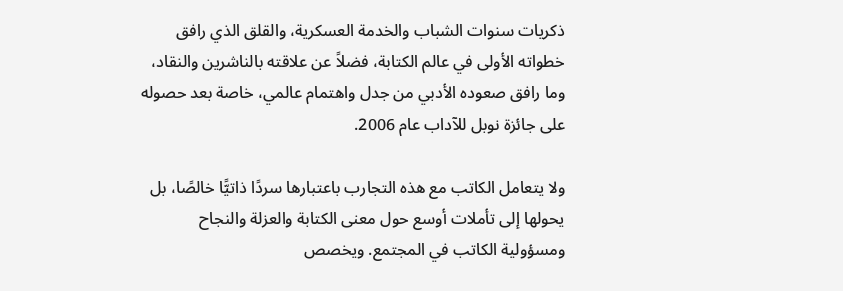ذكريات سنوات الشباب والخدمة العسكرية، والقلق الذي رافق خطواته الأولى في عالم الكتابة، فضلاً عن علاقته بالناشرين والنقاد، وما رافق صعوده الأدبي من جدل واهتمام عالمي، خاصة بعد حصوله على جائزة نوبل للآداب عام 2006.

ولا يتعامل الكاتب مع هذه التجارب باعتبارها سردًا ذاتيًّا خالصًا، بل يحولها إلى تأملات أوسع حول معنى الكتابة والعزلة والنجاح ومسؤولية الكاتب في المجتمع. ويخصص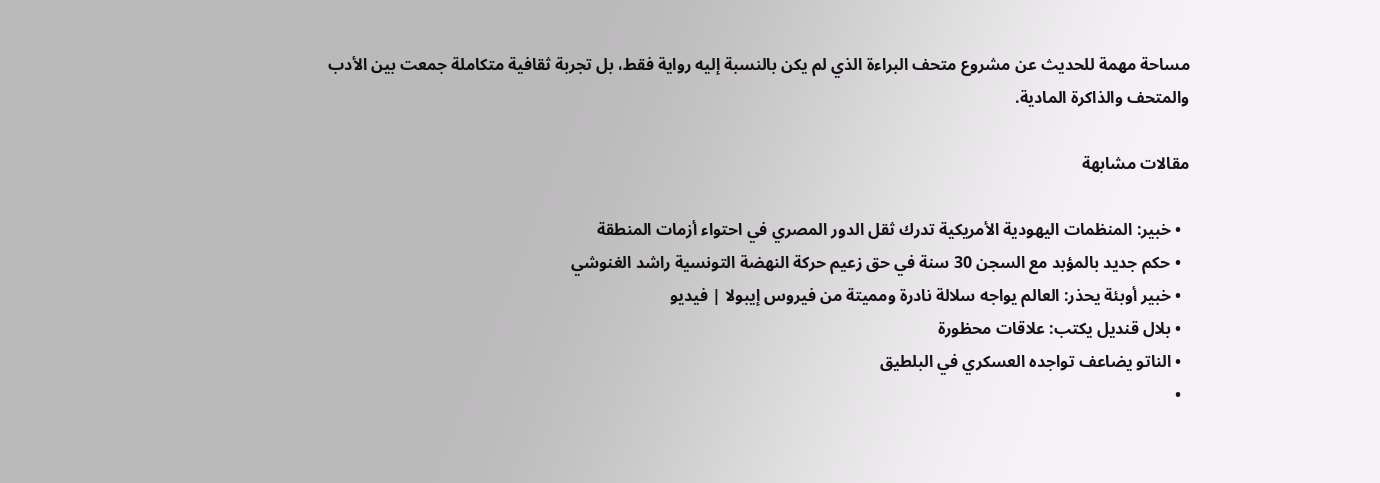مساحة مهمة للحديث عن مشروع متحف البراءة الذي لم يكن بالنسبة إليه رواية فقط، بل تجربة ثقافية متكاملة جمعت بين الأدب والمتحف والذاكرة المادية.

مقالات مشابهة

  • خبير: المنظمات اليهودية الأمريكية تدرك ثقل الدور المصري في احتواء أزمات المنطقة
  • حكم جديد بالمؤبد مع السجن 30 سنة في حق زعيم حركة النهضة التونسية راشد الغنوشي
  • خبير أوبئة يحذر: العالم يواجه سلالة نادرة ومميتة من فيروس إيبولا | فيديو
  • بلال قنديل يكتب: علاقات محظورة
  • الناتو يضاعف تواجده العسكري في البلطيق
  •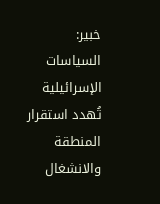خبير: السياسات الإسرائيلية تُهدد استقرار المنطقة والانشغال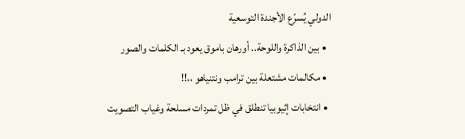الدولي يُسرّع الأجندة التوسعية
  • بين الذاكرة واللوحة.. أورهان باموق يعود بـ الكلمات والصور
  • مكالمات مشتعلة بين ترامب ونتنياهو ،،!!
  • انتخابات إثيوبيا تنطلق في ظل تمردات مسلحة وغياب التصويت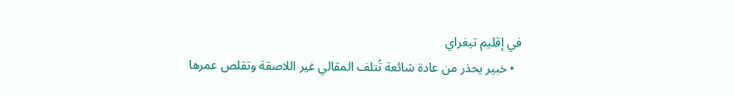في إقليم تيغراي
  • خبير يحذر من عادة شائعة تُتلف المقالي غير اللاصقة وتقلص عمرها